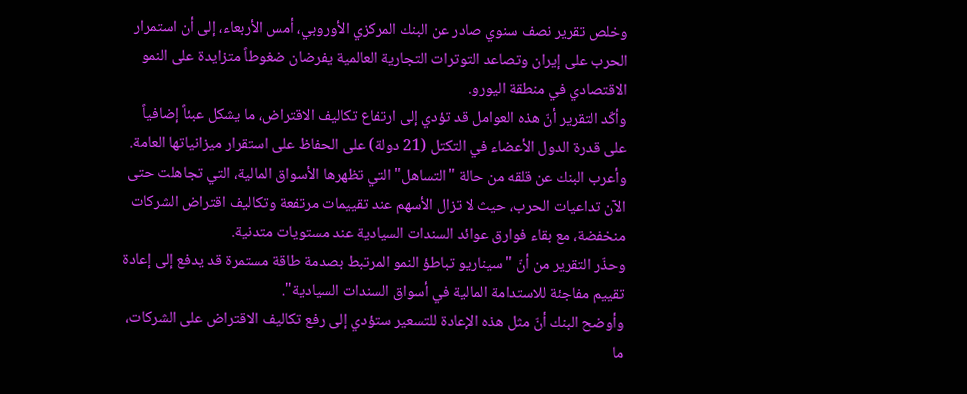وخلص تقرير نصف سنوي صادر عن البنك المركزي الأوروبي، أمس الأربعاء، إلى أن استمرار الحرب على إيران وتصاعد التوترات التجارية العالمية يفرضان ضغوطاً متزايدة على النمو الاقتصادي في منطقة اليورو.
وأكّد التقرير أنّ هذه العوامل قد تؤدي إلى ارتفاع تكاليف الاقتراض، ما يشكل عبئاً إضافياً على قدرة الدول الأعضاء في التكتل (21 دولة) على الحفاظ على استقرار ميزانياتها العامة.
وأعرب البنك عن قلقه من حالة "التساهل" التي تظهرها الأسواق المالية، التي تجاهلت حتى الآن تداعيات الحرب، حيث لا تزال الأسهم عند تقييمات مرتفعة وتكاليف اقتراض الشركات منخفضة، مع بقاء فوارق عوائد السندات السيادية عند مستويات متدنية.
وحذّر التقرير من أنّ "سيناريو تباطؤ النمو المرتبط بصدمة طاقة مستمرة قد يدفع إلى إعادة تقييم مفاجئة للاستدامة المالية في أسواق السندات السيادية".
وأوضح البنك أنّ مثل هذه الإعادة للتسعير ستؤدي إلى رفع تكاليف الاقتراض على الشركات، ما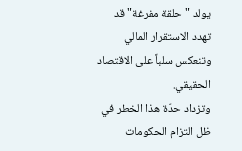يولد "حلقة مفرغة" قد تهدد الاستقرار المالي وتنعكس سلباً على الاقتصاد الحقيقي.
وتزداد حدّة هذا الخطر في ظل التزام الحكومات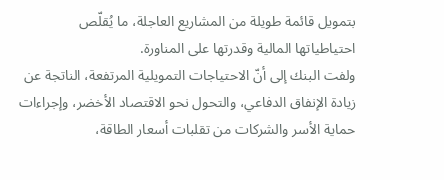بتمويل قائمة طويلة من المشاريع العاجلة، ما يُقلّص احتياطياتها المالية وقدرتها على المناورة.
ولفت البنك إلى أنّ الاحتياجات التمويلية المرتفعة، الناتجة عن زيادة الإنفاق الدفاعي، والتحول نحو الاقتصاد الأخضر، وإجراءات حماية الأسر والشركات من تقلبات أسعار الطاقة،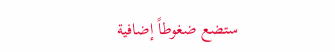ستضع ضغوطاً إضافية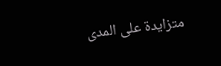متزايدة على المدى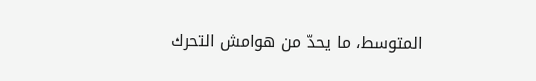المتوسط، ما يحدّ من هوامش التحرك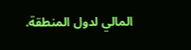المالي لدول المنطقة.